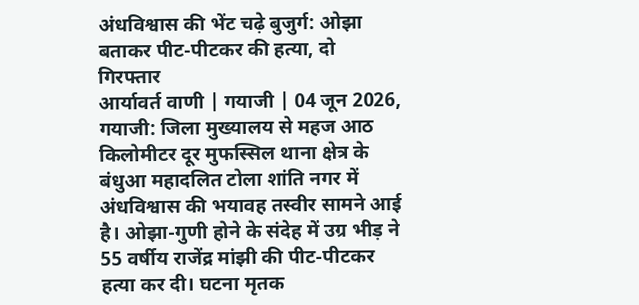अंधविश्वास की भेंट चढ़े बुजुर्ग: ओझा बताकर पीट-पीटकर की हत्या, दो गिरफ्तार
आर्यावर्त वाणी | गयाजी | 04 जून 2026,
गयाजी: जिला मुख्यालय से महज आठ किलोमीटर दूर मुफस्सिल थाना क्षेत्र के बंधुआ महादलित टोला शांति नगर में अंधविश्वास की भयावह तस्वीर सामने आई है। ओझा-गुणी होने के संदेह में उग्र भीड़ ने 55 वर्षीय राजेंद्र मांझी की पीट-पीटकर हत्या कर दी। घटना मृतक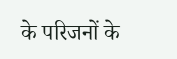के परिजनों के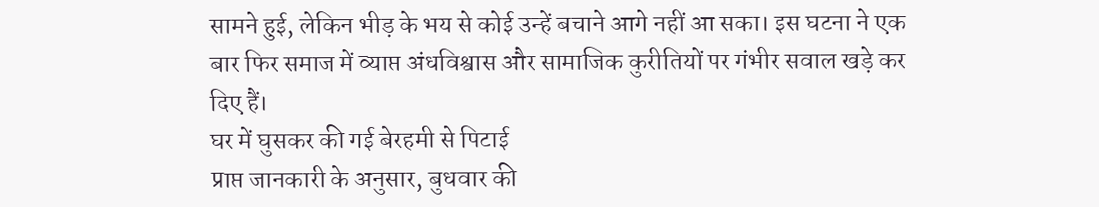सामने हुई, लेकिन भीड़ के भय से कोई उन्हें बचाने आगे नहीं आ सका। इस घटना ने एक बार फिर समाज में व्याप्त अंधविश्वास और सामाजिक कुरीतियों पर गंभीर सवाल खड़े कर दिए हैं।
घर में घुसकर की गई बेरहमी से पिटाई
प्राप्त जानकारी के अनुसार, बुधवार की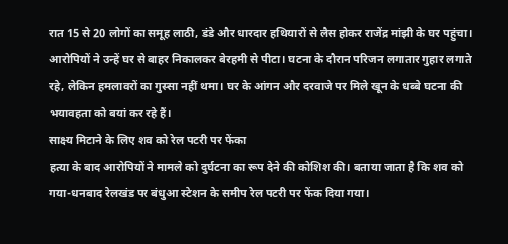रात 15 से 20 लोगों का समूह लाठी, डंडे और धारदार हथियारों से लैस होकर राजेंद्र मांझी के घर पहुंचा। आरोपियों ने उन्हें घर से बाहर निकालकर बेरहमी से पीटा। घटना के दौरान परिजन लगातार गुहार लगाते रहे, लेकिन हमलावरों का गुस्सा नहीं थमा। घर के आंगन और दरवाजे पर मिले खून के धब्बे घटना की भयावहता को बयां कर रहे हैं।
साक्ष्य मिटाने के लिए शव को रेल पटरी पर फेंका
हत्या के बाद आरोपियों ने मामले को दुर्घटना का रूप देने की कोशिश की। बताया जाता है कि शव को गया-धनबाद रेलखंड पर बंधुआ स्टेशन के समीप रेल पटरी पर फेंक दिया गया।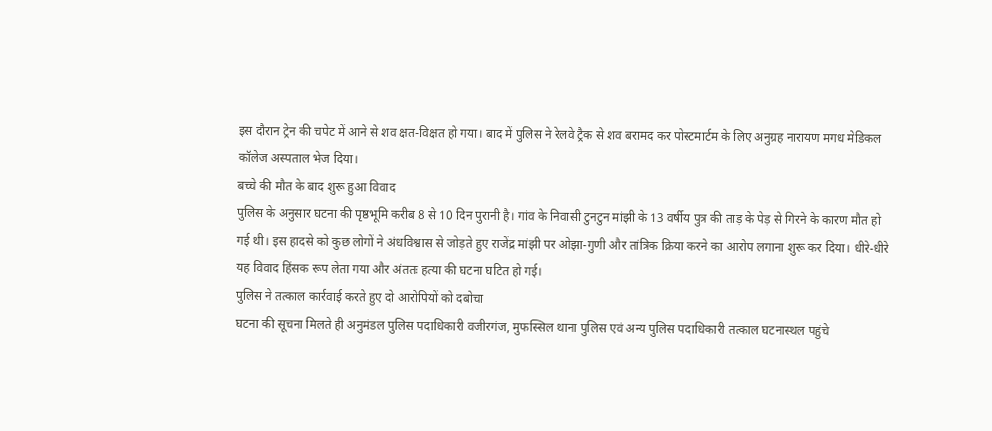इस दौरान ट्रेन की चपेट में आने से शव क्षत-विक्षत हो गया। बाद में पुलिस ने रेलवे ट्रैक से शव बरामद कर पोस्टमार्टम के लिए अनुग्रह नारायण मगध मेडिकल कॉलेज अस्पताल भेज दिया।
बच्चे की मौत के बाद शुरू हुआ विवाद
पुलिस के अनुसार घटना की पृष्ठभूमि करीब 8 से 10 दिन पुरानी है। गांव के निवासी टुनटुन मांझी के 13 वर्षीय पुत्र की ताड़ के पेड़ से गिरने के कारण मौत हो गई थी। इस हादसे को कुछ लोगों ने अंधविश्वास से जोड़ते हुए राजेंद्र मांझी पर ओझा-गुणी और तांत्रिक क्रिया करने का आरोप लगाना शुरू कर दिया। धीरे-धीरे यह विवाद हिंसक रूप लेता गया और अंततः हत्या की घटना घटित हो गई।
पुलिस ने तत्काल कार्रवाई करते हुए दो आरोपियों को दबोचा
घटना की सूचना मिलते ही अनुमंडल पुलिस पदाधिकारी वजीरगंज, मुफस्सिल थाना पुलिस एवं अन्य पुलिस पदाधिकारी तत्काल घटनास्थल पहुंचे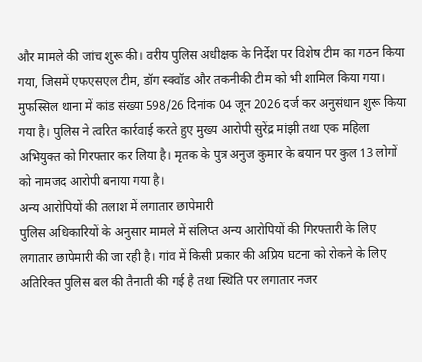और मामले की जांच शुरू की। वरीय पुलिस अधीक्षक के निर्देश पर विशेष टीम का गठन किया गया, जिसमें एफएसएल टीम, डॉग स्क्वॉड और तकनीकी टीम को भी शामिल किया गया।
मुफस्सिल थाना में कांड संख्या 598/26 दिनांक 04 जून 2026 दर्ज कर अनुसंधान शुरू किया गया है। पुलिस ने त्वरित कार्रवाई करते हुए मुख्य आरोपी सुरेंद्र मांझी तथा एक महिला अभियुक्त को गिरफ्तार कर लिया है। मृतक के पुत्र अनुज कुमार के बयान पर कुल 13 लोगों को नामजद आरोपी बनाया गया है।
अन्य आरोपियों की तलाश में लगातार छापेमारी
पुलिस अधिकारियों के अनुसार मामले में संलिप्त अन्य आरोपियों की गिरफ्तारी के लिए लगातार छापेमारी की जा रही है। गांव में किसी प्रकार की अप्रिय घटना को रोकने के लिए अतिरिक्त पुलिस बल की तैनाती की गई है तथा स्थिति पर लगातार नजर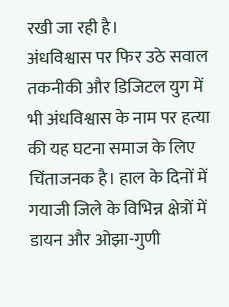रखी जा रही है।
अंधविश्वास पर फिर उठे सवाल
तकनीकी और डिजिटल युग में भी अंधविश्वास के नाम पर हत्या की यह घटना समाज के लिए चिंताजनक है। हाल के दिनों में गयाजी जिले के विभिन्न क्षेत्रों में डायन और ओझा-गुणी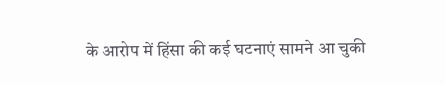के आरोप में हिंसा की कई घटनाएं सामने आ चुकी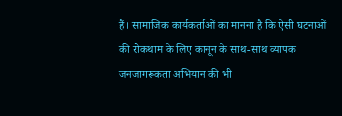हैं। सामाजिक कार्यकर्ताओं का मानना है कि ऐसी घटनाओं की रोकथाम के लिए कानून के साथ-साथ व्यापक जनजागरूकता अभियान की भी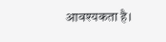आवश्यकता है।